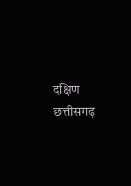दक्षिण छत्तीसगढ़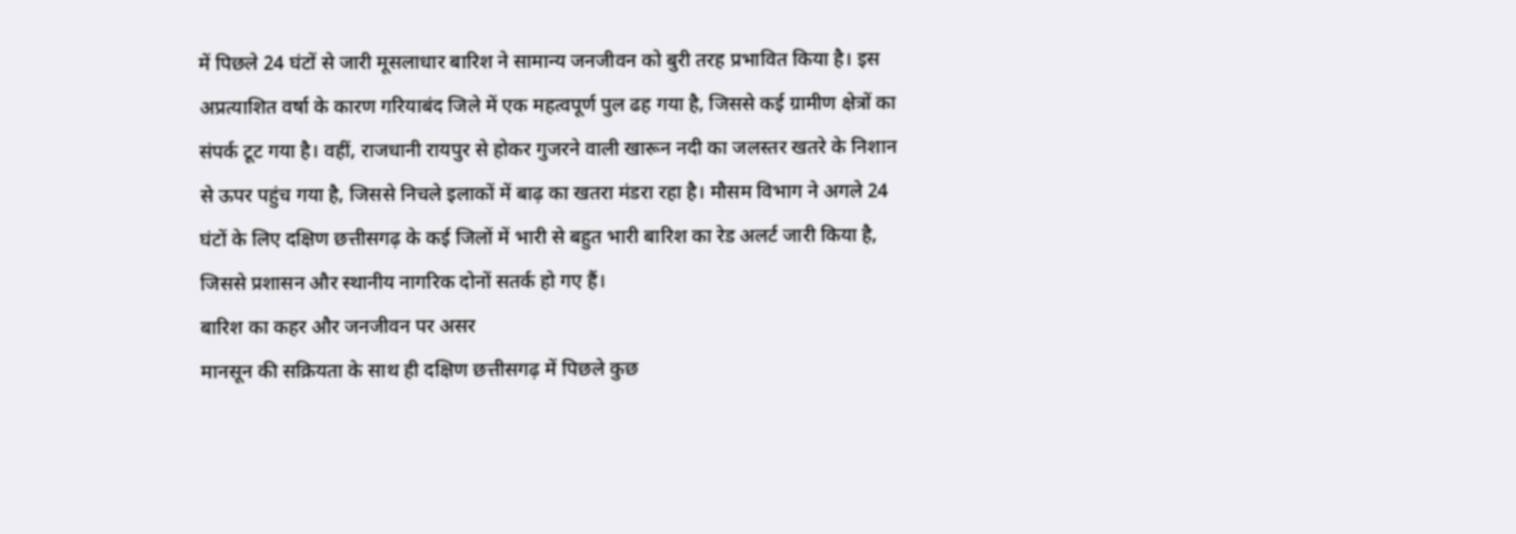में पिछले 24 घंटों से जारी मूसलाधार बारिश ने सामान्य जनजीवन को बुरी तरह प्रभावित किया है। इस अप्रत्याशित वर्षा के कारण गरियाबंद जिले में एक महत्वपूर्ण पुल ढह गया है, जिससे कई ग्रामीण क्षेत्रों का संपर्क टूट गया है। वहीं, राजधानी रायपुर से होकर गुजरने वाली खारून नदी का जलस्तर खतरे के निशान से ऊपर पहुंच गया है, जिससे निचले इलाकों में बाढ़ का खतरा मंडरा रहा है। मौसम विभाग ने अगले 24 घंटों के लिए दक्षिण छत्तीसगढ़ के कई जिलों में भारी से बहुत भारी बारिश का रेड अलर्ट जारी किया है, जिससे प्रशासन और स्थानीय नागरिक दोनों सतर्क हो गए हैं।
बारिश का कहर और जनजीवन पर असर
मानसून की सक्रियता के साथ ही दक्षिण छत्तीसगढ़ में पिछले कुछ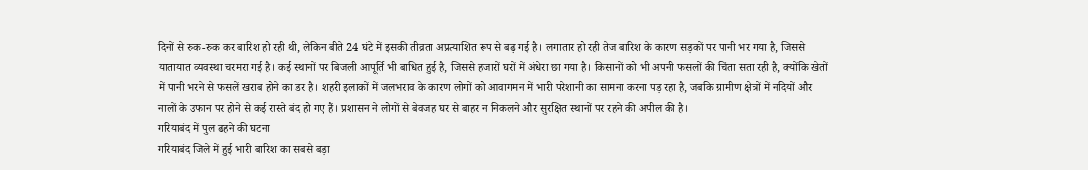दिनों से रुक-रुक कर बारिश हो रही थी, लेकिन बीते 24 घंटे में इसकी तीव्रता अप्रत्याशित रूप से बढ़ गई है। लगातार हो रही तेज बारिश के कारण सड़कों पर पानी भर गया है, जिससे यातायात व्यवस्था चरमरा गई है। कई स्थानों पर बिजली आपूर्ति भी बाधित हुई है, जिससे हजारों घरों में अंधेरा छा गया है। किसानों को भी अपनी फसलों की चिंता सता रही है, क्योंकि खेतों में पानी भरने से फसलें खराब होने का डर है। शहरी इलाकों में जलभराव के कारण लोगों को आवागमन में भारी परेशानी का सामना करना पड़ रहा है, जबकि ग्रामीण क्षेत्रों में नदियों और नालों के उफान पर होने से कई रास्ते बंद हो गए हैं। प्रशासन ने लोगों से बेवजह घर से बाहर न निकलने और सुरक्षित स्थानों पर रहने की अपील की है।
गरियाबंद में पुल ढहने की घटना
गरियाबंद जिले में हुई भारी बारिश का सबसे बड़ा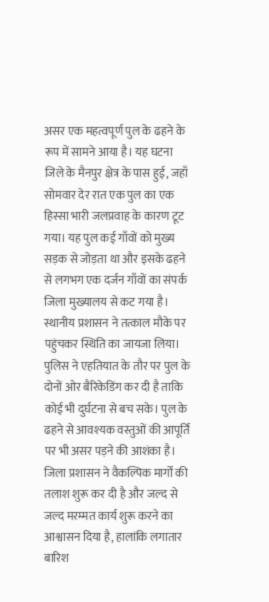असर एक महत्वपूर्ण पुल के ढहने के रूप में सामने आया है। यह घटना जिले के मैनपुर क्षेत्र के पास हुई, जहाँ सोमवार देर रात एक पुल का एक हिस्सा भारी जलप्रवाह के कारण टूट गया। यह पुल कई गाँवों को मुख्य सड़क से जोड़ता था और इसके ढहने से लगभग एक दर्जन गाँवों का संपर्क जिला मुख्यालय से कट गया है। स्थानीय प्रशासन ने तत्काल मौके पर पहुंचकर स्थिति का जायजा लिया। पुलिस ने एहतियात के तौर पर पुल के दोनों ओर बैरिकेडिंग कर दी है ताकि कोई भी दुर्घटना से बच सके। पुल के ढहने से आवश्यक वस्तुओं की आपूर्ति पर भी असर पड़ने की आशंका है। जिला प्रशासन ने वैकल्पिक मार्गों की तलाश शुरू कर दी है और जल्द से जल्द मरम्मत कार्य शुरू करने का आश्वासन दिया है, हालांकि लगातार बारिश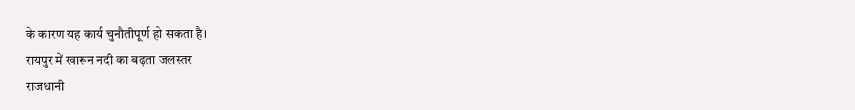के कारण यह कार्य चुनौतीपूर्ण हो सकता है।
रायपुर में खारून नदी का बढ़ता जलस्तर
राजधानी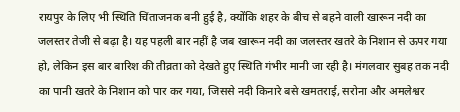रायपुर के लिए भी स्थिति चिंताजनक बनी हुई है, क्योंकि शहर के बीच से बहने वाली खारून नदी का जलस्तर तेजी से बढ़ा है। यह पहली बार नहीं है जब खारून नदी का जलस्तर खतरे के निशान से ऊपर गया हो, लेकिन इस बार बारिश की तीव्रता को देखते हुए स्थिति गंभीर मानी जा रही है। मंगलवार सुबह तक नदी का पानी खतरे के निशान को पार कर गया, जिससे नदी किनारे बसे खमतराई, सरोना और अमलेश्वर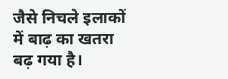जैसे निचले इलाकों में बाढ़ का खतरा बढ़ गया है।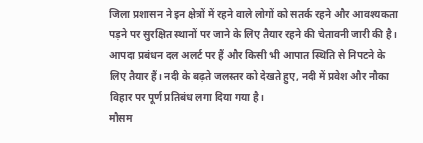जिला प्रशासन ने इन क्षेत्रों में रहने वाले लोगों को सतर्क रहने और आवश्यकता पड़ने पर सुरक्षित स्थानों पर जाने के लिए तैयार रहने की चेतावनी जारी की है। आपदा प्रबंधन दल अलर्ट पर हैं और किसी भी आपात स्थिति से निपटने के लिए तैयार हैं। नदी के बढ़ते जलस्तर को देखते हुए, नदी में प्रवेश और नौका विहार पर पूर्ण प्रतिबंध लगा दिया गया है।
मौसम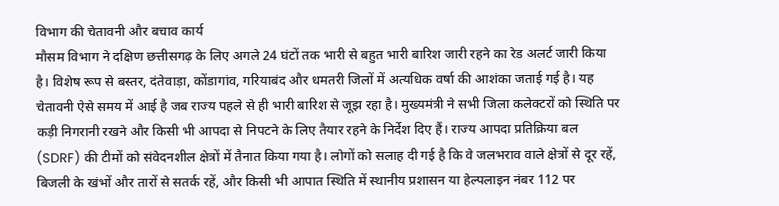विभाग की चेतावनी और बचाव कार्य
मौसम विभाग ने दक्षिण छत्तीसगढ़ के लिए अगले 24 घंटों तक भारी से बहुत भारी बारिश जारी रहने का रेड अलर्ट जारी किया है। विशेष रूप से बस्तर, दंतेवाड़ा, कोंडागांव, गरियाबंद और धमतरी जिलों में अत्यधिक वर्षा की आशंका जताई गई है। यह चेतावनी ऐसे समय में आई है जब राज्य पहले से ही भारी बारिश से जूझ रहा है। मुख्यमंत्री ने सभी जिला कलेक्टरों को स्थिति पर कड़ी निगरानी रखने और किसी भी आपदा से निपटने के लिए तैयार रहने के निर्देश दिए हैं। राज्य आपदा प्रतिक्रिया बल (SDRF) की टीमों को संवेदनशील क्षेत्रों में तैनात किया गया है। लोगों को सलाह दी गई है कि वे जलभराव वाले क्षेत्रों से दूर रहें, बिजली के खंभों और तारों से सतर्क रहें, और किसी भी आपात स्थिति में स्थानीय प्रशासन या हेल्पलाइन नंबर 112 पर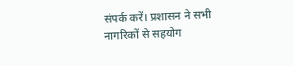संपर्क करें। प्रशासन ने सभी नागरिकों से सहयोग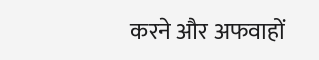करने और अफवाहों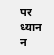पर ध्यान न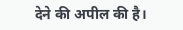देने की अपील की है।